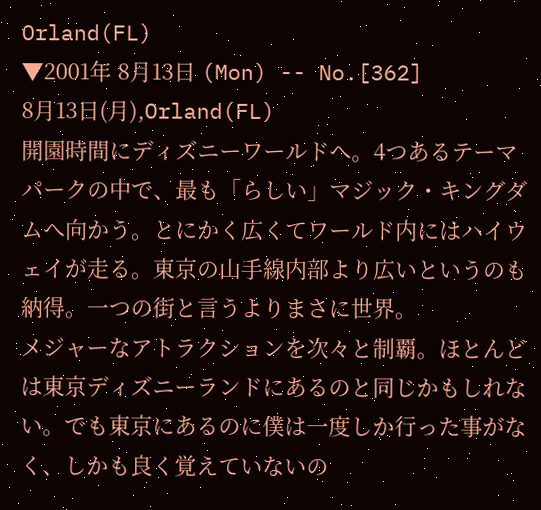Orland(FL)
▼2001年 8月13日 (Mon) -- No.[362]
8月13日(月),Orland(FL)
開園時間にディズニーワールドへ。4つあるテーマパークの中で、最も「らしい」マジック・キングダムへ向かう。とにかく広くてワールド内にはハイウェイが走る。東京の山手線内部より広いというのも納得。一つの街と言うよりまさに世界。
メジャーなアトラクションを次々と制覇。ほとんどは東京ディズニーランドにあるのと同じかもしれない。でも東京にあるのに僕は一度しか行った事がなく、しかも良く覚えていないの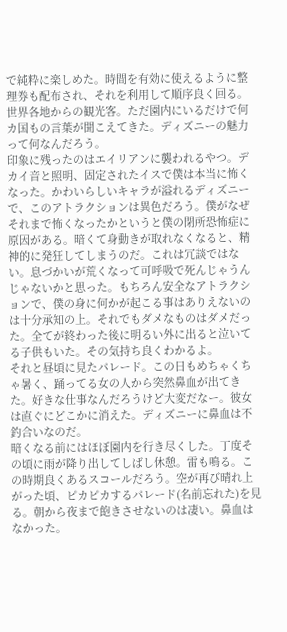で純粋に楽しめた。時間を有効に使えるように整理券も配布され、それを利用して順序良く回る。世界各地からの観光客。ただ園内にいるだけで何カ国もの言葉が聞こえてきた。ディズニーの魅力って何なんだろう。
印象に残ったのはエイリアンに襲われるやつ。デカイ音と照明、固定されたイスで僕は本当に怖くなった。かわいらしいキャラが溢れるディズニーで、このアトラクションは異色だろう。僕がなぜそれまで怖くなったかというと僕の閉所恐怖症に原因がある。暗くて身動きが取れなくなると、精神的に発狂してしまうのだ。これは冗談ではない。息づかいが荒くなって可呼吸で死んじゃうんじゃないかと思った。もちろん安全なアトラクションで、僕の身に何かが起こる事はありえないのは十分承知の上。それでもダメなものはダメだった。全てが終わった後に明るい外に出ると泣いてる子供もいた。その気持ち良くわかるよ。
それと昼頃に見たパレード。この日もめちゃくちゃ暑く、踊ってる女の人から突然鼻血が出てきた。好きな仕事なんだろうけど大変だなー。彼女は直ぐにどこかに消えた。ディズニーに鼻血は不釣合いなのだ。
暗くなる前にはほぼ園内を行き尽くした。丁度その頃に雨が降り出してしばし休憩。雷も鳴る。この時期良くあるスコールだろう。空が再び晴れ上がった頃、ピカピカするパレード(名前忘れた)を見る。朝から夜まで飽きさせないのは凄い。鼻血はなかった。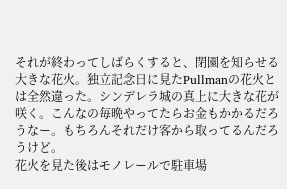それが終わってしばらくすると、閉園を知らせる大きな花火。独立記念日に見たPullmanの花火とは全然違った。シンデレラ城の真上に大きな花が咲く。こんなの毎晩やってたらお金もかかるだろうなー。もちろんそれだけ客から取ってるんだろうけど。
花火を見た後はモノレールで駐車場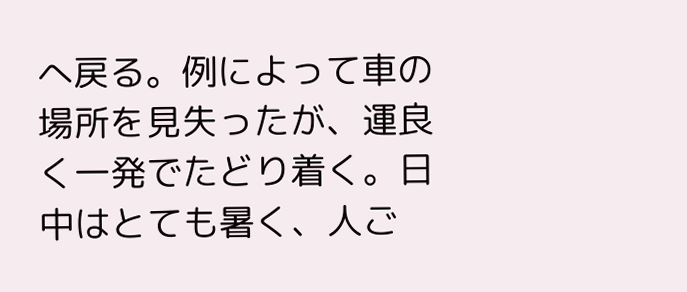へ戻る。例によって車の場所を見失ったが、運良く一発でたどり着く。日中はとても暑く、人ご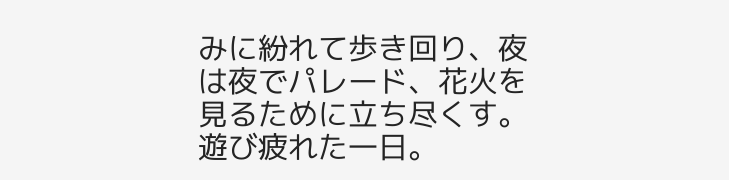みに紛れて歩き回り、夜は夜でパレード、花火を見るために立ち尽くす。遊び疲れた一日。